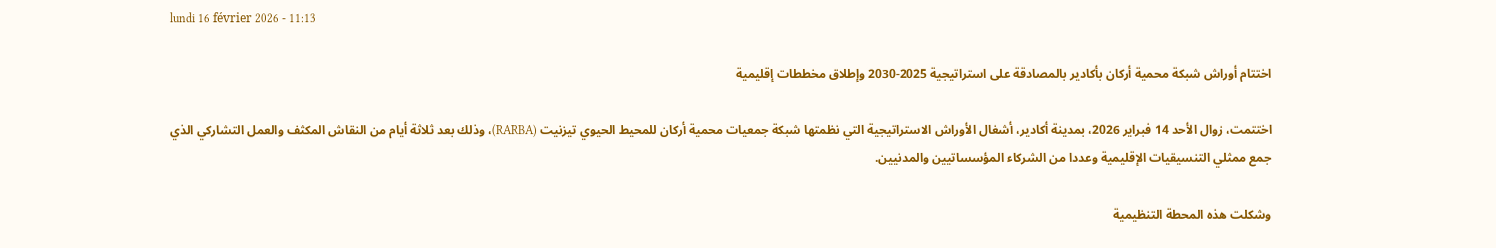lundi 16 février 2026 - 11:13

اختتام أوراش شبكة محمية أركان بأكادير بالمصادقة على استراتيجية 2025-2030 وإطلاق مخططات إقليمية

اختتمت، زوال الأحد 14 فبراير 2026، بمدينة أكادير، أشغال الأوراش الاستراتيجية التي نظمتها شبكة جمعيات محمية أركان للمحيط الحيوي تيزنيت (RARBA)، وذلك بعد ثلاثة أيام من النقاش المكثف والعمل التشاركي الذي جمع ممثلي التنسيقيات الإقليمية وعددا من الشركاء المؤسساتيين والمدنيين.

وشكلت هذه المحطة التنظيمية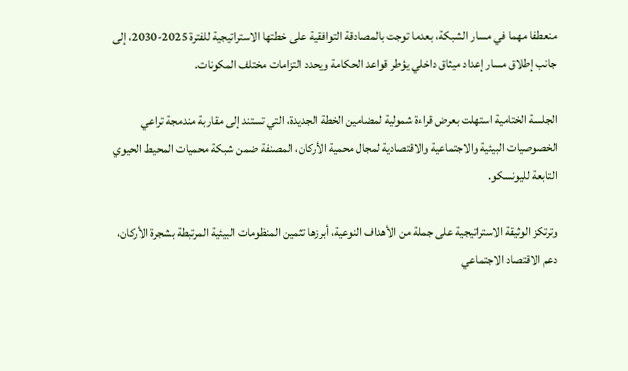منعطفا مهما في مسار الشبكة، بعدما توجت بالمصادقة التوافقية على خطتها الاستراتيجية للفترة 2025-2030، إلى جانب إطلاق مسار إعداد ميثاق داخلي يؤطر قواعد الحكامة ويحدد التزامات مختلف المكونات.

الجلسة الختامية استهلت بعرض قراءة شمولية لمضامين الخطة الجديدة، التي تستند إلى مقاربة مندمجة تراعي الخصوصيات البيئية والاجتماعية والاقتصادية لمجال محمية الأركان، المصنفة ضمن شبكة محميات المحيط الحيوي التابعة لليونسكو.

وترتكز الوثيقة الاستراتيجية على جملة من الأهداف النوعية، أبرزها تثمين المنظومات البيئية المرتبطة بشجرة الأركان، دعم الاقتصاد الاجتماعي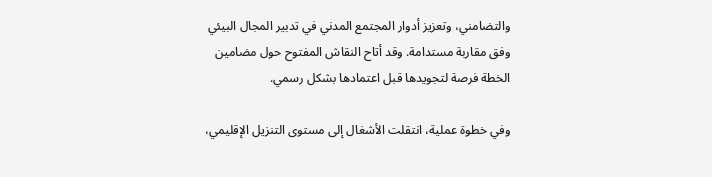والتضامني، وتعزيز أدوار المجتمع المدني في تدبير المجال البيئي وفق مقاربة مستدامة. وقد أتاح النقاش المفتوح حول مضامين الخطة فرصة لتجويدها قبل اعتمادها بشكل رسمي.

وفي خطوة عملية، انتقلت الأشغال إلى مستوى التنزيل الإقليمي،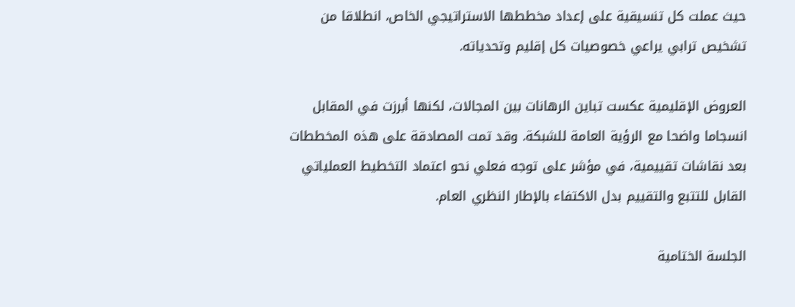حيث عملت كل تنسيقية على إعداد مخططها الاستراتيجي الخاص، انطلاقا من تشخيص ترابي يراعي خصوصيات كل إقليم وتحدياته.

العروض الإقليمية عكست تباين الرهانات بين المجالات، لكنها أبرزت في المقابل انسجاما واضحا مع الرؤية العامة للشبكة. وقد تمت المصادقة على هذه المخططات بعد نقاشات تقييمية، في مؤشر على توجه فعلي نحو اعتماد التخطيط العملياتي القابل للتتبع والتقييم بدل الاكتفاء بالإطار النظري العام.

الجلسة الختامية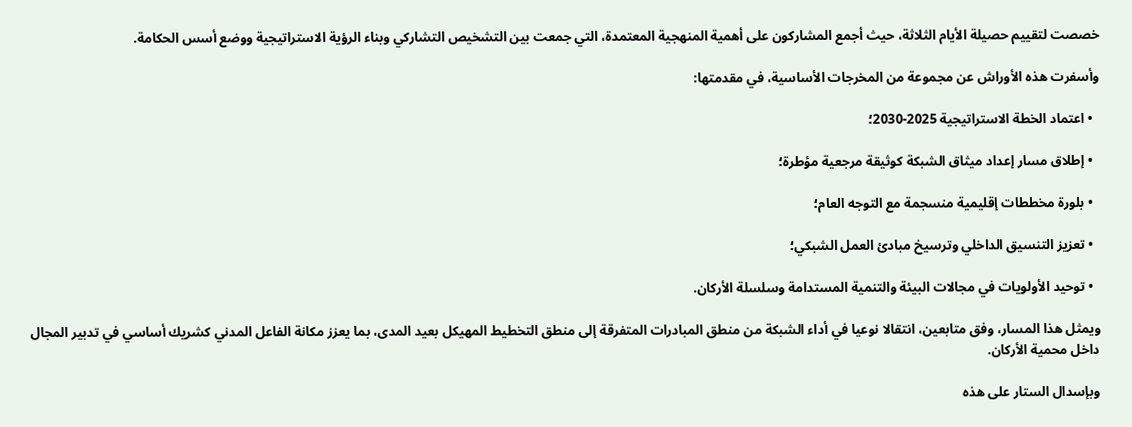خصصت لتقييم حصيلة الأيام الثلاثة، حيث أجمع المشاركون على أهمية المنهجية المعتمدة، التي جمعت بين التشخيص التشاركي وبناء الرؤية الاستراتيجية ووضع أسس الحكامة.

وأسفرت هذه الأوراش عن مجموعة من المخرجات الأساسية، في مقدمتها:

  • اعتماد الخطة الاستراتيجية 2025-2030؛

  • إطلاق مسار إعداد ميثاق الشبكة كوثيقة مرجعية مؤطرة؛

  • بلورة مخططات إقليمية منسجمة مع التوجه العام؛

  • تعزيز التنسيق الداخلي وترسيخ مبادئ العمل الشبكي؛

  • توحيد الأولويات في مجالات البيئة والتنمية المستدامة وسلسلة الأركان.

ويمثل هذا المسار، وفق متابعين، انتقالا نوعيا في أداء الشبكة من منطق المبادرات المتفرقة إلى منطق التخطيط المهيكل بعيد المدى، بما يعزز مكانة الفاعل المدني كشريك أساسي في تدبير المجال داخل محمية الأركان.

وبإسدال الستار على هذه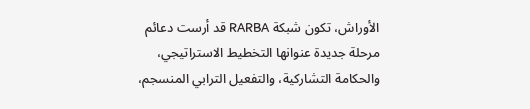الأوراش، تكون شبكة RARBA قد أرست دعائم مرحلة جديدة عنوانها التخطيط الاستراتيجي، والحكامة التشاركية، والتفعيل الترابي المنسجم،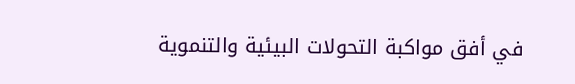في أفق مواكبة التحولات البيئية والتنموية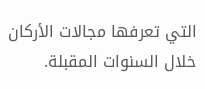التي تعرفها مجالات الأركان خلال السنوات المقبلة.